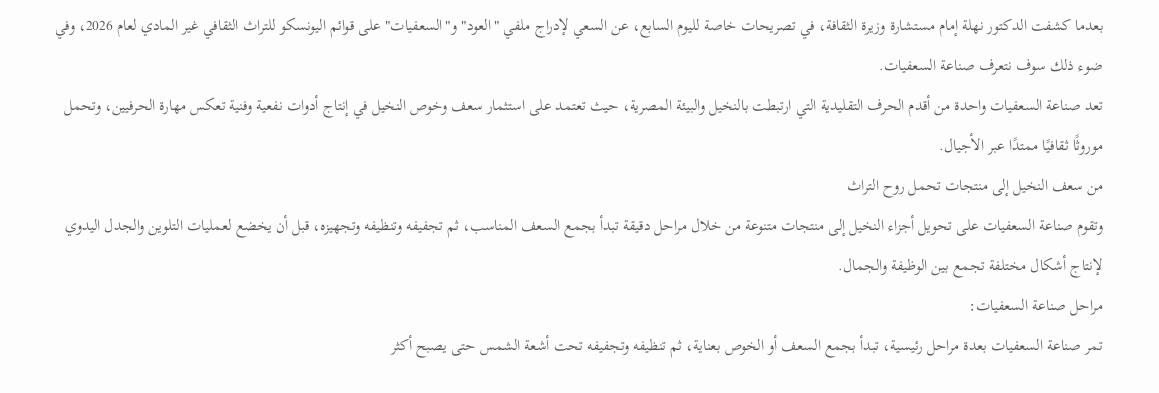بعدما كشفت الدكتور نهلة إمام مستشارة وزيرة الثقافة، في تصريحات خاصة لليوم السابع، عن السعي لإدراج ملفي "العود" و"السعفيات" على قوائم اليونسكو للتراث الثقافي غير المادي لعام 2026، وفي ضوء ذلك سوف نتعرف صناعة السعفيات.
تعد صناعة السعفيات واحدة من أقدم الحرف التقليدية التي ارتبطت بالنخيل والبيئة المصرية، حيث تعتمد على استثمار سعف وخوص النخيل في إنتاج أدوات نفعية وفنية تعكس مهارة الحرفيين، وتحمل موروثًا ثقافيًا ممتدًا عبر الأجيال.
من سعف النخيل إلى منتجات تحمل روح التراث
وتقوم صناعة السعفيات على تحويل أجزاء النخيل إلى منتجات متنوعة من خلال مراحل دقيقة تبدأ بجمع السعف المناسب، ثم تجفيفه وتنظيفه وتجهيزه، قبل أن يخضع لعمليات التلوين والجدل اليدوي لإنتاج أشكال مختلفة تجمع بين الوظيفة والجمال.
مراحل صناعة السعفيات:
تمر صناعة السعفيات بعدة مراحل رئيسية، تبدأ بجمع السعف أو الخوص بعناية، ثم تنظيفه وتجفيفه تحت أشعة الشمس حتى يصبح أكثر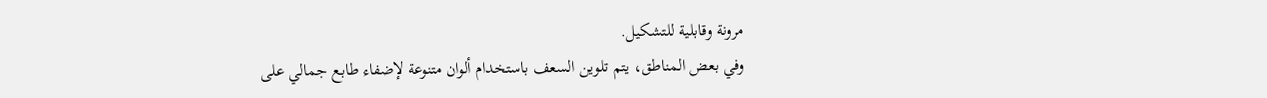مرونة وقابلية للتشكيل.
وفي بعض المناطق، يتم تلوين السعف باستخدام ألوان متنوعة لإضفاء طابع جمالي على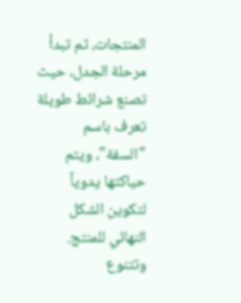المنتجات، ثم تبدأ مرحلة الجدل، حيث تصنع شرائط طويلة تعرف باسم "السفة"، ويتم حياكتها يدوياً لتكوين الشكل النهائي للمنتج.
وتتنوع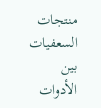منتجات السعفيات بين الأدوات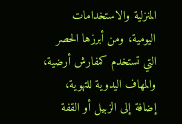المنزلية والاستخدامات اليومية، ومن أبرزها الحصر التي تستخدم كمفارش أرضية، والمهاف اليدوية للتهوية، إضافة إلى الزبيل أو القفة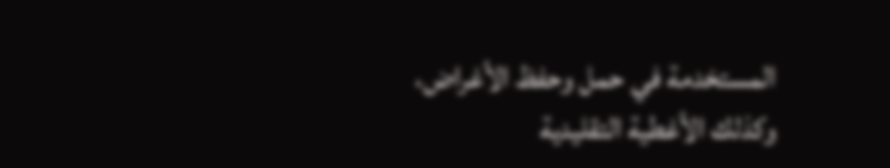المستخدمة في حمل وحفظ الأغراض، وكذلك الأغطية التقليدية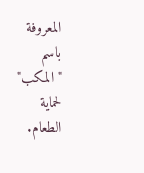المعروفة باسم "المكب" لحماية الطعام.